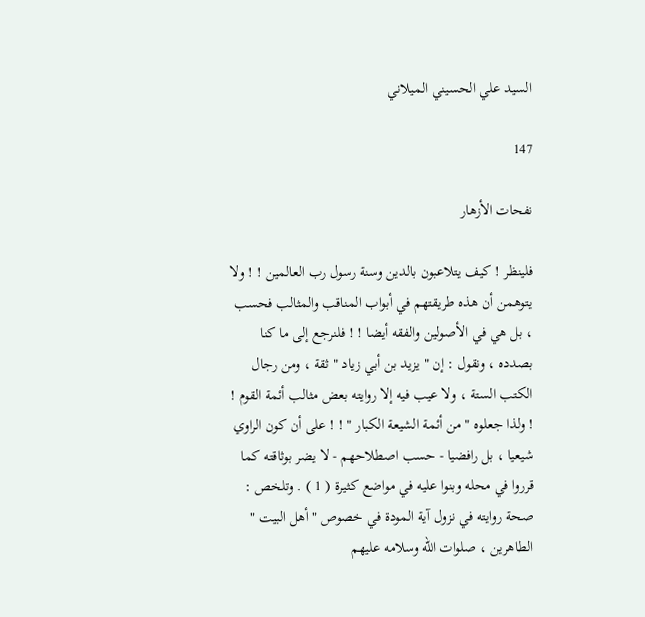السيد علي الحسيني الميلاني

147

نفحات الأزهار

فلينظر ! كيف يتلاعبون بالدين وسنة رسول رب العالمين ! ! ولا يتوهمن أن هذه طريقتهم في أبواب المناقب والمثالب فحسب ، بل هي في الأصولين والفقه أيضا ! ! فلنرجع إلى ما كنا بصدده ، ونقول : إن " يزيد بن أبي زياد " ثقة ، ومن رجال الكتب الستة ، ولا عيب فيه إلا روايته بعض مثالب أئمة القوم ! ! ولذا جعلوه " من أئمة الشيعة الكبار " ! ! على أن كون الراوي شيعيا ، بل رافضيا - حسب اصطلاحهم - لا يضر بوثاقته كما قرروا في محله وبنوا عليه في مواضع كثيرة ( 1 ) . وتلخص : صحة روايته في نزول آية المودة في خصوص " أهل البيت " الطاهرين ، صلوات الله وسلامه عليهم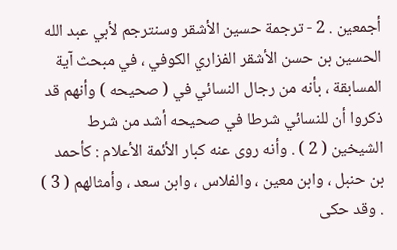أجمعين . 2 - ترجمة حسين الأشقر وسنترجم لأبي عبد الله الحسين بن حسن الأشقر الفزاري الكوفي ، في مبحث آية المسابقة ، بأنه من رجال النسائي في ( صحيحه ) وأنهم قد ذكروا أن للنسائي شرطا في صحيحه أشد من شرط الشيخين ( 2 ) . وأنه روى عنه كبار الأئمة الأعلام : كأحمد بن حنبل ، وابن معين ، والفلاس ، وابن سعد ، وأمثالهم ( 3 ) . وقد حكى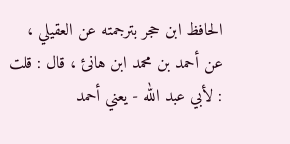الحافظ ابن حجر بترجمته عن العقيلي ، عن أحمد بن محمد ابن هانئ ، قال : قلت : لأبي عبد الله - يعني أحمد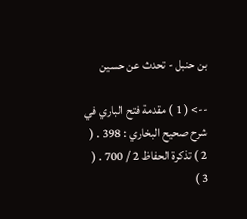بن حنبل - تحدث عن حسين

--> ( 1 ) مقدمة فتح الباري في شرح صحيح البخاري : 398 . ( 2 ) تذكرة الحفاظ 2 / 700 . ( 3 )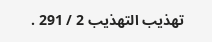تهذيب التهذيب 2 / 291 .